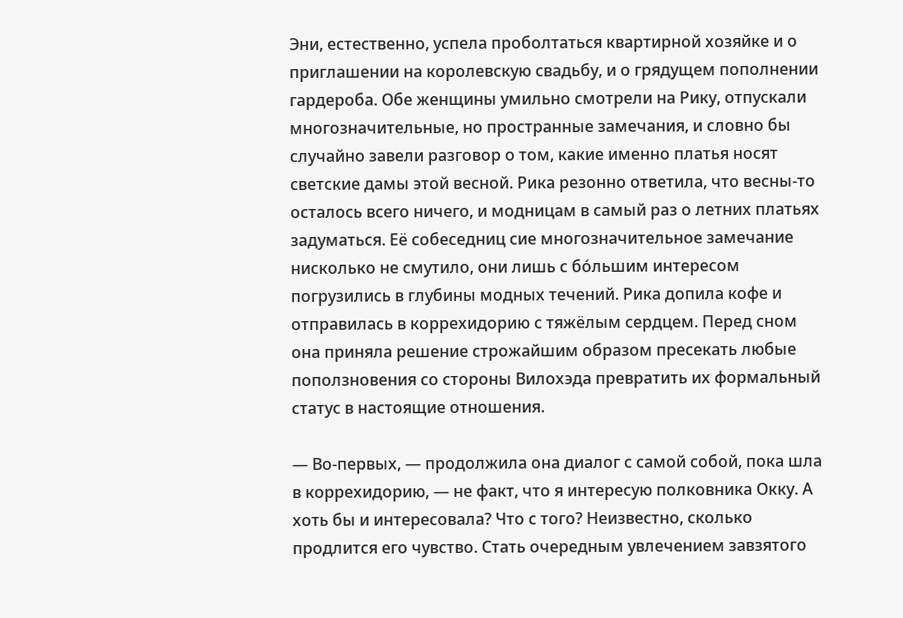Эни, естественно, успела проболтаться квартирной хозяйке и о приглашении на королевскую свадьбу, и о грядущем пополнении гардероба. Обе женщины умильно смотрели на Рику, отпускали многозначительные, но пространные замечания, и словно бы случайно завели разговор о том, какие именно платья носят светские дамы этой весной. Рика резонно ответила, что весны-то осталось всего ничего, и модницам в самый раз о летних платьях задуматься. Её собеседниц сие многозначительное замечание нисколько не смутило, они лишь с бо́льшим интересом погрузились в глубины модных течений. Рика допила кофе и отправилась в коррехидорию с тяжёлым сердцем. Перед сном она приняла решение строжайшим образом пресекать любые поползновения со стороны Вилохэда превратить их формальный статус в настоящие отношения.

— Во-первых, — продолжила она диалог с самой собой, пока шла в коррехидорию, — не факт, что я интересую полковника Окку. А хоть бы и интересовала? Что с того? Неизвестно, сколько продлится его чувство. Стать очередным увлечением завзятого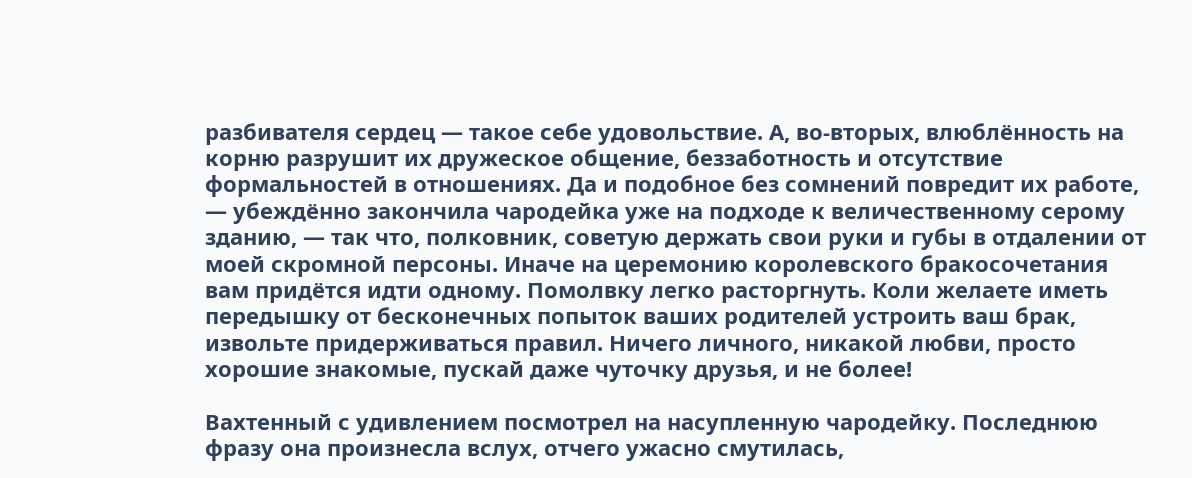разбивателя сердец — такое себе удовольствие. А, во-вторых, влюблённость на корню разрушит их дружеское общение, беззаботность и отсутствие формальностей в отношениях. Да и подобное без сомнений повредит их работе, — убеждённо закончила чародейка уже на подходе к величественному серому зданию, — так что, полковник, советую держать свои руки и губы в отдалении от моей скромной персоны. Иначе на церемонию королевского бракосочетания вам придётся идти одному. Помолвку легко расторгнуть. Коли желаете иметь передышку от бесконечных попыток ваших родителей устроить ваш брак, извольте придерживаться правил. Ничего личного, никакой любви, просто хорошие знакомые, пускай даже чуточку друзья, и не более!

Вахтенный с удивлением посмотрел на насупленную чародейку. Последнюю фразу она произнесла вслух, отчего ужасно смутилась,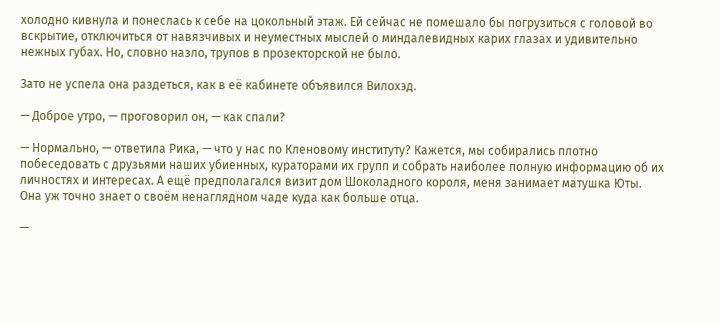холодно кивнула и понеслась к себе на цокольный этаж. Ей сейчас не помешало бы погрузиться с головой во вскрытие, отключиться от навязчивых и неуместных мыслей о миндалевидных карих глазах и удивительно нежных губах. Но, словно назло, трупов в прозекторской не было.

Зато не успела она раздеться, как в её кабинете объявился Вилохэд.

— Доброе утро, — проговорил он, — как спали?

— Нормально, — ответила Рика, — что у нас по Кленовому институту? Кажется, мы собирались плотно побеседовать с друзьями наших убиенных, кураторами их групп и собрать наиболее полную информацию об их личностях и интересах. А ещё предполагался визит дом Шоколадного короля, меня занимает матушка Юты. Она уж точно знает о своём ненаглядном чаде куда как больше отца.

—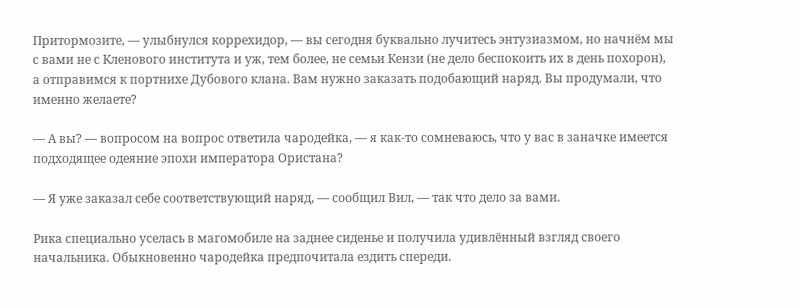Притормозите, — улыбнулся коррехидор, — вы сегодня буквально лучитесь энтузиазмом, но начнём мы с вами не с Кленового института и уж, тем более, не семьи Кензи (не дело беспокоить их в день похорон), а отправимся к портнихе Дубового клана. Вам нужно заказать подобающий наряд. Вы продумали, что именно желаете?

— А вы? — вопросом на вопрос ответила чародейка, — я как-то сомневаюсь, что у вас в заначке имеется подходящее одеяние эпохи императора Ористана?

— Я уже заказал себе соответствующий наряд, — сообщил Вил, — так что дело за вами.

Рика специально уселась в магомобиле на заднее сиденье и получила удивлённый взгляд своего начальника. Обыкновенно чародейка предпочитала ездить спереди.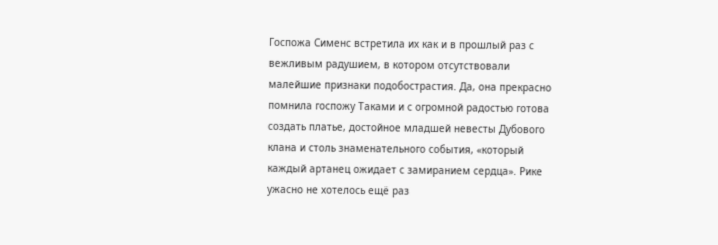Госпожа Сименс встретила их как и в прошлый раз с вежливым радушием, в котором отсутствовали малейшие признаки подобострастия. Да, она прекрасно помнила госпожу Таками и с огромной радостью готова создать платье, достойное младшей невесты Дубового клана и столь знаменательного события, «который каждый артанец ожидает с замиранием сердца». Рике ужасно не хотелось ещё раз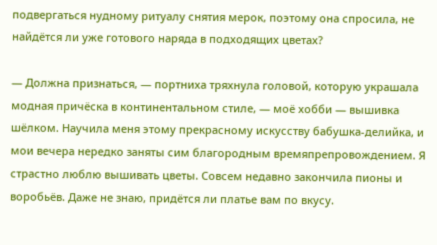подвергаться нудному ритуалу снятия мерок, поэтому она спросила, не найдётся ли уже готового наряда в подходящих цветах?

— Должна признаться, — портниха тряхнула головой, которую украшала модная причёска в континентальном стиле, — моё хобби — вышивка шёлком. Научила меня этому прекрасному искусству бабушка-делийка, и мои вечера нередко заняты сим благородным времяпрепровождением. Я страстно люблю вышивать цветы. Совсем недавно закончила пионы и воробьёв. Даже не знаю, придётся ли платье вам по вкусу.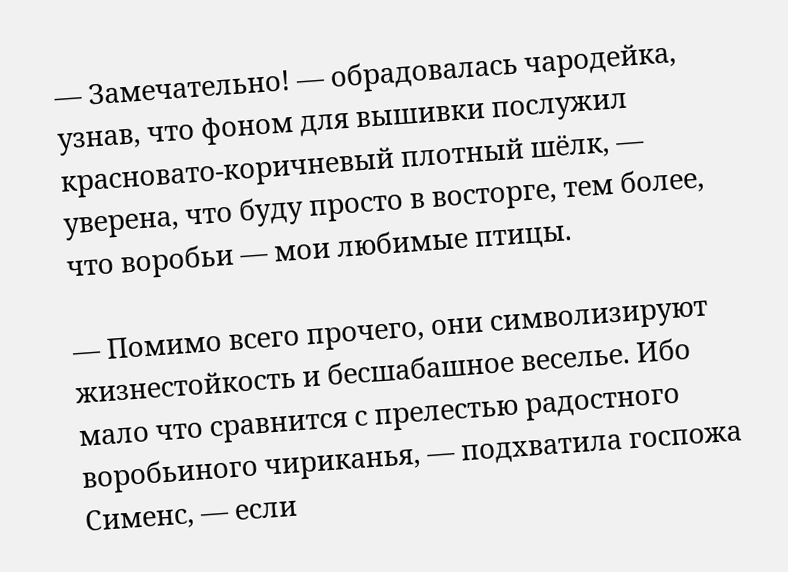— Замечательно! — обрадовалась чародейка, узнав, что фоном для вышивки послужил красновато-коричневый плотный шёлк, — уверена, что буду просто в восторге, тем более, что воробьи — мои любимые птицы.

— Помимо всего прочего, они символизируют жизнестойкость и бесшабашное веселье. Ибо мало что сравнится с прелестью радостного воробьиного чириканья, — подхватила госпожа Сименс, — если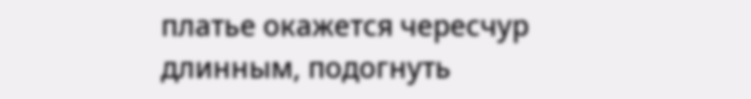платье окажется чересчур длинным, подогнуть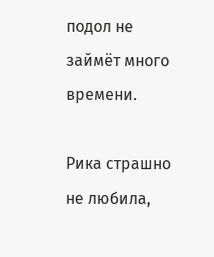подол не займёт много времени.

Рика страшно не любила,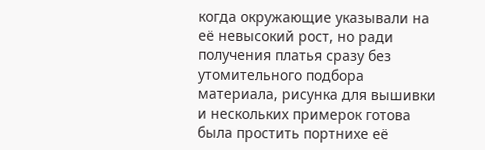когда окружающие указывали на её невысокий рост, но ради получения платья сразу без утомительного подбора материала, рисунка для вышивки и нескольких примерок готова была простить портнихе её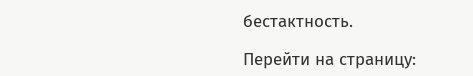бестактность.

Перейти на страницу: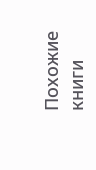Похожие книги